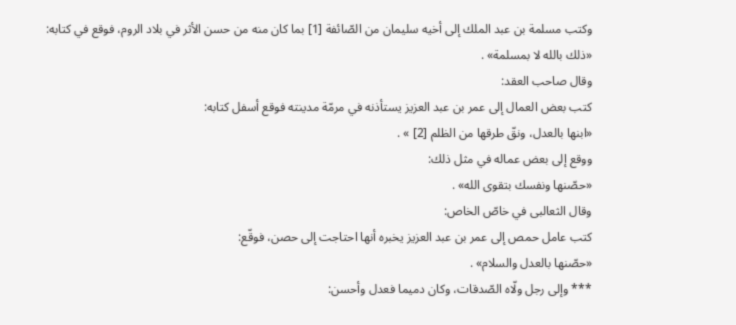وكتب مسلمة بن عبد الملك إلى أخيه سليمان من الصّائفة [1] بما كان منه من حسن الأثر في بلاد الروم، فوقع في كتابه:
«ذلك بالله لا بمسلمة» .
وقال صاحب العقد:
كتب بعض العمال إلى عمر بن عبد العزيز يستأذنه في مرمّة مدينته فوقع أسفل كتابه:
«ابنها بالعدل، ونقّ طرقها من الظلم [2] » .
ووقع إلى بعض عماله في مثل ذلك:
«حصّنها ونفسك بتقوى الله» .
وقال الثعالبى في خاصّ الخاص:
كتب عامل حمص إلى عمر بن عبد العزيز يخبره أنها احتاجت إلى حصن، فوقّع:
«حصّنها بالعدل والسلام» .
*** وإلى رجل ولّاه الصّدقات، وكان دميما فعدل وأحسن: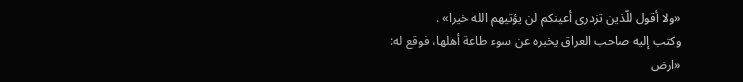«ولا أقول للّذين تزدرى أعينكم لن يؤتيهم الله خيرا» .
وكتب إليه صاحب العراق يخبره عن سوء طاعة أهلها، فوقع له:
«ارض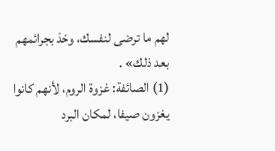لهم ما ترضى لنفسك، وخذ بجرائمهم بعد ذلك» .
(1) الصائفة: غزوة الروم، لأنهم كانوا يغزون صيفا، لمكان البرد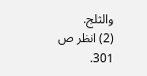والثلج.
(2) انظر ص 301.